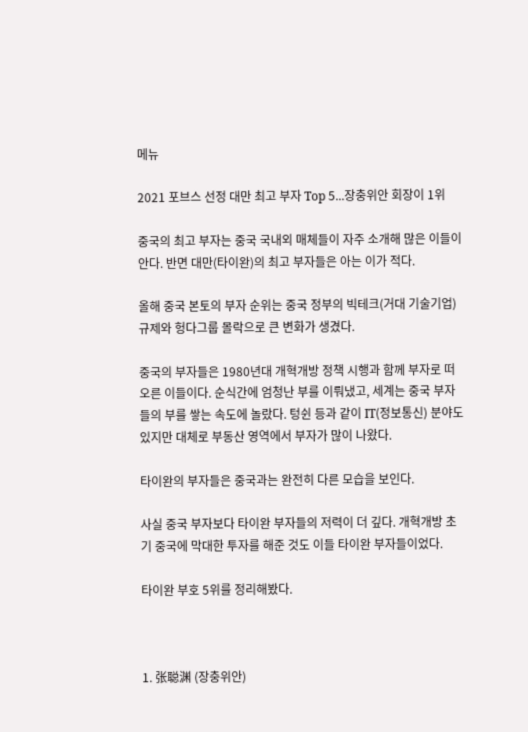메뉴

2021 포브스 선정 대만 최고 부자 Top 5...장충위안 회장이 1위

중국의 최고 부자는 중국 국내외 매체들이 자주 소개해 많은 이들이 안다. 반면 대만(타이완)의 최고 부자들은 아는 이가 적다.

올해 중국 본토의 부자 순위는 중국 정부의 빅테크(거대 기술기업) 규제와 헝다그룹 몰락으로 큰 변화가 생겼다.

중국의 부자들은 1980년대 개혁개방 정책 시행과 함께 부자로 떠오른 이들이다. 순식간에 엄청난 부를 이뤄냈고, 세계는 중국 부자들의 부를 쌓는 속도에 놀랐다. 텅쉰 등과 같이 IT(정보통신) 분야도 있지만 대체로 부동산 영역에서 부자가 많이 나왔다.

타이완의 부자들은 중국과는 완전히 다른 모습을 보인다.

사실 중국 부자보다 타이완 부자들의 저력이 더 깊다. 개혁개방 초기 중국에 막대한 투자를 해준 것도 이들 타이완 부자들이었다.

타이완 부호 5위를 정리해봤다.



1. 张聪渊 (장충위안)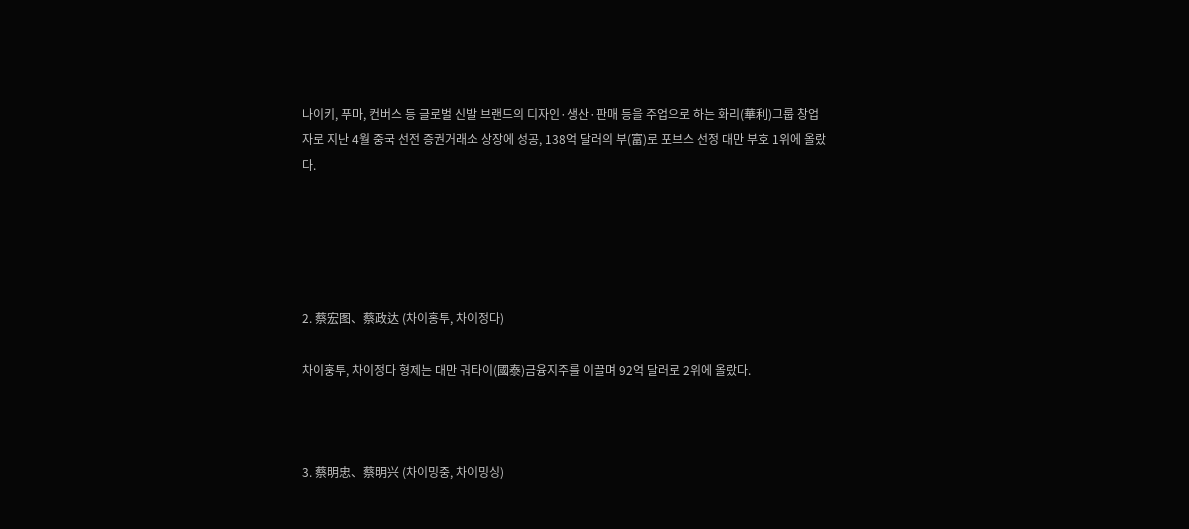나이키, 푸마, 컨버스 등 글로벌 신발 브랜드의 디자인·생산·판매 등을 주업으로 하는 화리(華利)그룹 창업자로 지난 4월 중국 선전 증권거래소 상장에 성공, 138억 달러의 부(富)로 포브스 선정 대만 부호 1위에 올랐다.





2. 蔡宏图、蔡政达 (차이홍투, 차이정다)

차이훙투, 차이정다 형제는 대만 궈타이(國泰)금융지주를 이끌며 92억 달러로 2위에 올랐다.



3. 蔡明忠、蔡明兴 (차이밍중, 차이밍싱)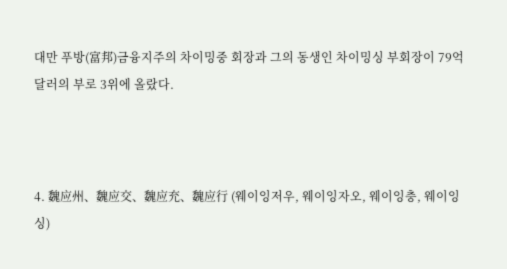대만 푸방(富邦)금융지주의 차이밍중 회장과 그의 동생인 차이밍싱 부회장이 79억 달러의 부로 3위에 올랐다.



4. 魏应州、魏应交、魏应充、魏应行 (웨이잉저우, 웨이잉자오, 웨이잉충, 웨이잉싱)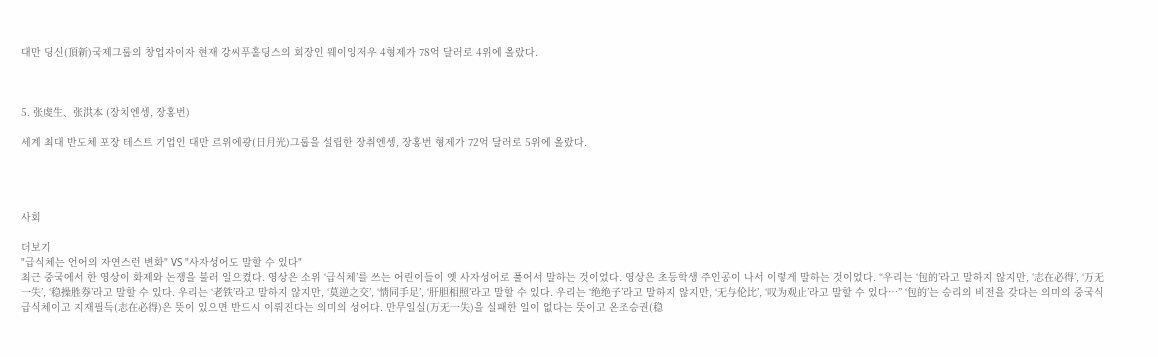대만 딩신(頂新)국제그룹의 창업자이자 현재 강씨푸홀딩스의 회장인 웨이잉저우 4형제가 78억 달러로 4위에 올랐다.



5. 张虔生、张洪本 (장치엔셍, 장홍번)

세계 최대 반도체 포장 테스트 기업인 대만 르위에광(日月光)그룹을 설립한 장취엔셍, 장홍번 형제가 72억 달러로 5위에 올랐다.




사회

더보기
"급식체는 언어의 자연스런 변화" VS "사자성어도 말할 수 있다"
최근 중국에서 한 영상이 화제와 논쟁을 불러 일으켰다. 영상은 소위 ‘급식체’를 쓰는 어린이들이 옛 사자성어로 풀어서 말하는 것이었다. 영상은 초등학생 주인공이 나서 이렇게 말하는 것이었다. “우리는 ‘包的’라고 말하지 않지만, ‘志在必得’, ‘万无一失’, ‘稳操胜券’라고 말할 수 있다. 우리는 ‘老铁’라고 말하지 않지만, ‘莫逆之交’, ‘情同手足’, ‘肝胆相照’라고 말할 수 있다. 우리는 ‘绝绝子’라고 말하지 않지만, ‘无与伦比’, ‘叹为观止’라고 말할 수 있다…” ‘包的’는 승리의 비전을 갖다는 의미의 중국식 급식체이고 지재필득(志在必得)은 뜻이 있으면 반드시 이뤄진다는 의미의 성어다. 만무일실(万无一失)을 실패한 일이 없다는 뜻이고 온조승권(稳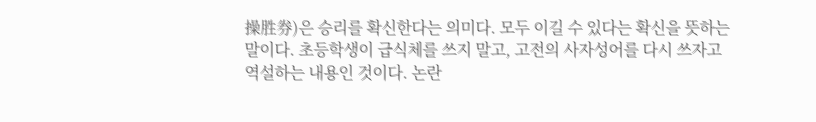操胜券)은 승리를 확신한다는 의미다. 모두 이길 수 있다는 확신을 뜻하는 말이다. 초등학생이 급식체를 쓰지 말고, 고전의 사자성어를 다시 쓰자고 역설하는 내용인 것이다. 논란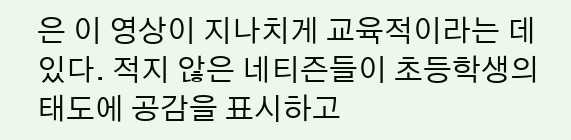은 이 영상이 지나치게 교육적이라는 데 있다. 적지 않은 네티즌들이 초등학생의 태도에 공감을 표시하고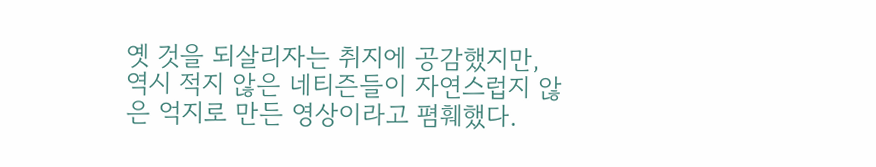옛 것을 되살리자는 취지에 공감했지만, 역시 적지 않은 네티즌들이 자연스럽지 않은 억지로 만든 영상이라고 폄훼했다.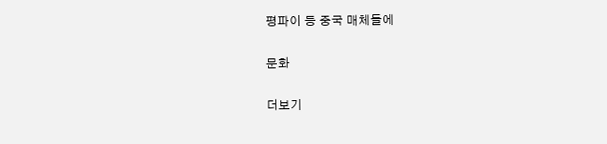평파이 등 중국 매체들에

문화

더보기